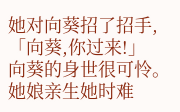她对向葵招了招手,「向葵,你过来!」
向葵的身世很可怜。
她娘亲生她时难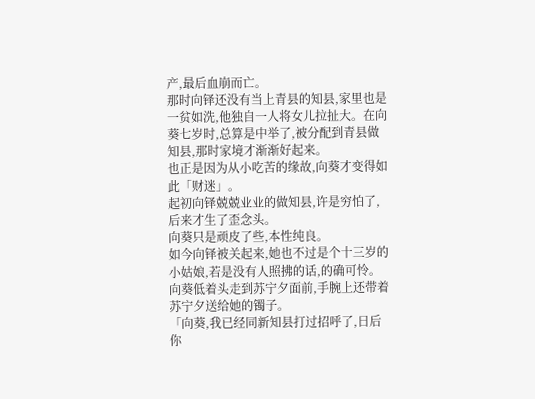产,最后血崩而亡。
那时向铎还没有当上青县的知县,家里也是一贫如洗,他独自一人将女儿拉扯大。在向葵七岁时,总算是中举了,被分配到青县做知县,那时家境才渐渐好起来。
也正是因为从小吃苦的缘故,向葵才变得如此「财迷」。
起初向铎兢兢业业的做知县,许是穷怕了,后来才生了歪念头。
向葵只是顽皮了些,本性纯良。
如今向铎被关起来,她也不过是个十三岁的小姑娘,若是没有人照拂的话,的确可怜。
向葵低着头走到苏宁夕面前,手腕上还带着苏宁夕送给她的镯子。
「向葵,我已经同新知县打过招呼了,日后你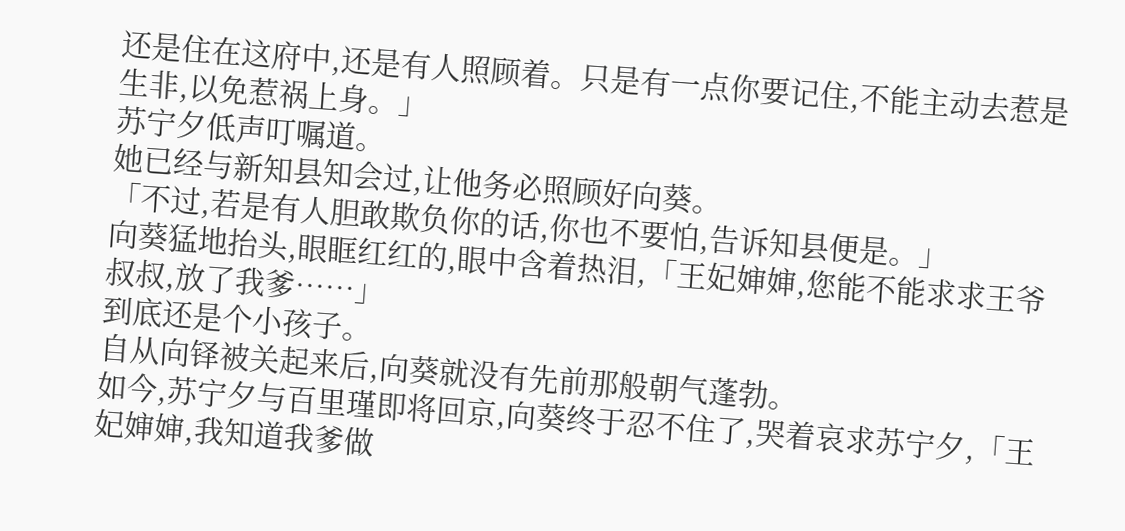还是住在这府中,还是有人照顾着。只是有一点你要记住,不能主动去惹是生非,以免惹祸上身。」
苏宁夕低声叮嘱道。
她已经与新知县知会过,让他务必照顾好向葵。
「不过,若是有人胆敢欺负你的话,你也不要怕,告诉知县便是。」
向葵猛地抬头,眼眶红红的,眼中含着热泪,「王妃婶婶,您能不能求求王爷叔叔,放了我爹……」
到底还是个小孩子。
自从向铎被关起来后,向葵就没有先前那般朝气蓬勃。
如今,苏宁夕与百里瑾即将回京,向葵终于忍不住了,哭着哀求苏宁夕,「王妃婶婶,我知道我爹做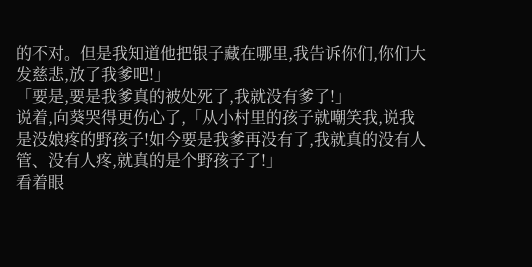的不对。但是我知道他把银子藏在哪里,我告诉你们,你们大发慈悲,放了我爹吧!」
「要是,要是我爹真的被处死了,我就没有爹了!」
说着,向葵哭得更伤心了,「从小村里的孩子就嘲笑我,说我是没娘疼的野孩子!如今要是我爹再没有了,我就真的没有人管、没有人疼,就真的是个野孩子了!」
看着眼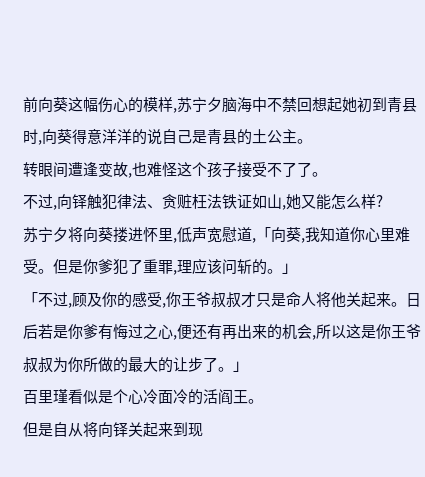前向葵这幅伤心的模样,苏宁夕脑海中不禁回想起她初到青县时,向葵得意洋洋的说自己是青县的土公主。
转眼间遭逢变故,也难怪这个孩子接受不了了。
不过,向铎触犯律法、贪赃枉法铁证如山,她又能怎么样?
苏宁夕将向葵搂进怀里,低声宽慰道,「向葵,我知道你心里难受。但是你爹犯了重罪,理应该问斩的。」
「不过,顾及你的感受,你王爷叔叔才只是命人将他关起来。日后若是你爹有悔过之心,便还有再出来的机会,所以这是你王爷叔叔为你所做的最大的让步了。」
百里瑾看似是个心冷面冷的活阎王。
但是自从将向铎关起来到现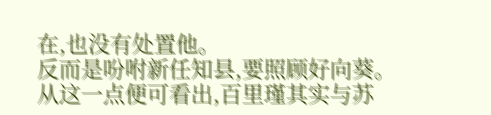在,也没有处置他。
反而是吩咐新任知县,要照顾好向葵。
从这一点便可看出,百里瑾其实与苏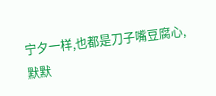宁夕一样,也都是刀子嘴豆腐心,默默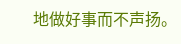地做好事而不声扬。